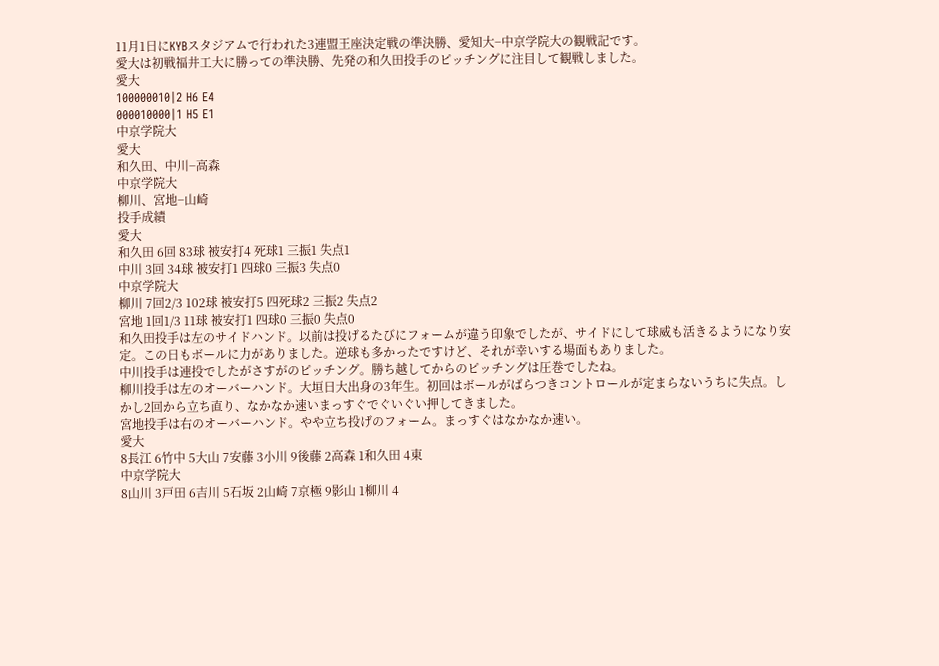11月1日にKYBスタジアムで行われた3連盟王座決定戦の準決勝、愛知大−中京学院大の観戦記です。
愛大は初戦福井工大に勝っての準決勝、先発の和久田投手のピッチングに注目して観戦しました。
愛大
100000010|2 H6 E4
000010000|1 H5 E1
中京学院大
愛大
和久田、中川−高森
中京学院大
柳川、宮地−山崎
投手成績
愛大
和久田 6回 83球 被安打4 死球1 三振1 失点1
中川 3回 34球 被安打1 四球0 三振3 失点0
中京学院大
柳川 7回2/3 102球 被安打5 四死球2 三振2 失点2
宮地 1回1/3 11球 被安打1 四球0 三振0 失点0
和久田投手は左のサイドハンド。以前は投げるたびにフォームが違う印象でしたが、サイドにして球威も活きるようになり安定。この日もボールに力がありました。逆球も多かったですけど、それが幸いする場面もありました。
中川投手は連投でしたがさすがのピッチング。勝ち越してからのピッチングは圧巻でしたね。
柳川投手は左のオーバーハンド。大垣日大出身の3年生。初回はボールがばらつきコントロールが定まらないうちに失点。しかし2回から立ち直り、なかなか速いまっすぐでぐいぐい押してきました。
宮地投手は右のオーバーハンド。やや立ち投げのフォーム。まっすぐはなかなか速い。
愛大
8長江 6竹中 5大山 7安藤 3小川 9後藤 2高森 1和久田 4東
中京学院大
8山川 3戸田 6吉川 5石坂 2山崎 7京極 9影山 1柳川 4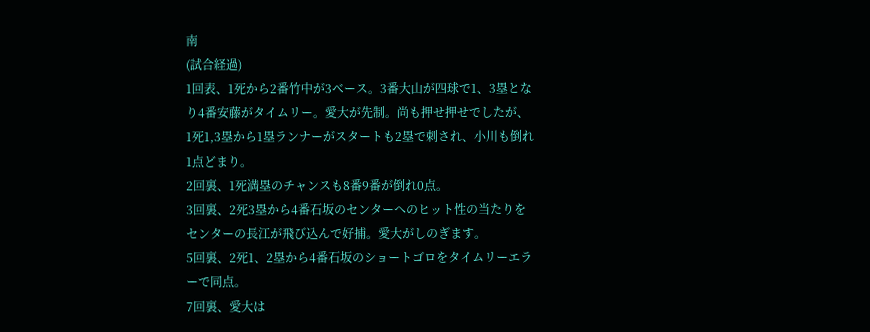南
(試合経過)
1回表、1死から2番竹中が3ベース。3番大山が四球で1、3塁となり4番安藤がタイムリー。愛大が先制。尚も押せ押せでしたが、1死1,3塁から1塁ランナーがスタートも2塁で刺され、小川も倒れ1点どまり。
2回裏、1死満塁のチャンスも8番9番が倒れ0点。
3回裏、2死3塁から4番石坂のセンターへのヒット性の当たりをセンターの長江が飛び込んで好捕。愛大がしのぎます。
5回裏、2死1、2塁から4番石坂のショートゴロをタイムリーエラーで同点。
7回裏、愛大は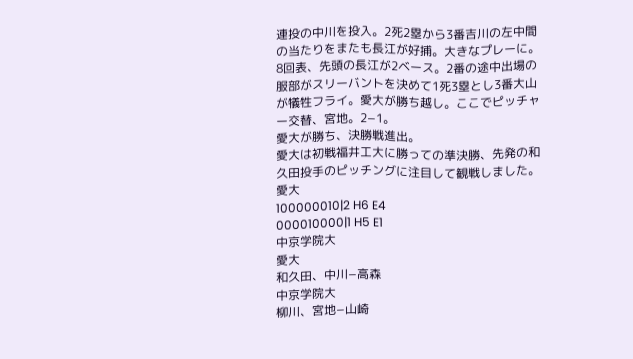連投の中川を投入。2死2塁から3番吉川の左中間の当たりをまたも長江が好捕。大きなプレーに。
8回表、先頭の長江が2ベース。2番の途中出場の服部がスリーバントを決めて1死3塁とし3番大山が犠牲フライ。愛大が勝ち越し。ここでピッチャー交替、宮地。2−1。
愛大が勝ち、決勝戦進出。
愛大は初戦福井工大に勝っての準決勝、先発の和久田投手のピッチングに注目して観戦しました。
愛大
100000010|2 H6 E4
000010000|1 H5 E1
中京学院大
愛大
和久田、中川−高森
中京学院大
柳川、宮地−山崎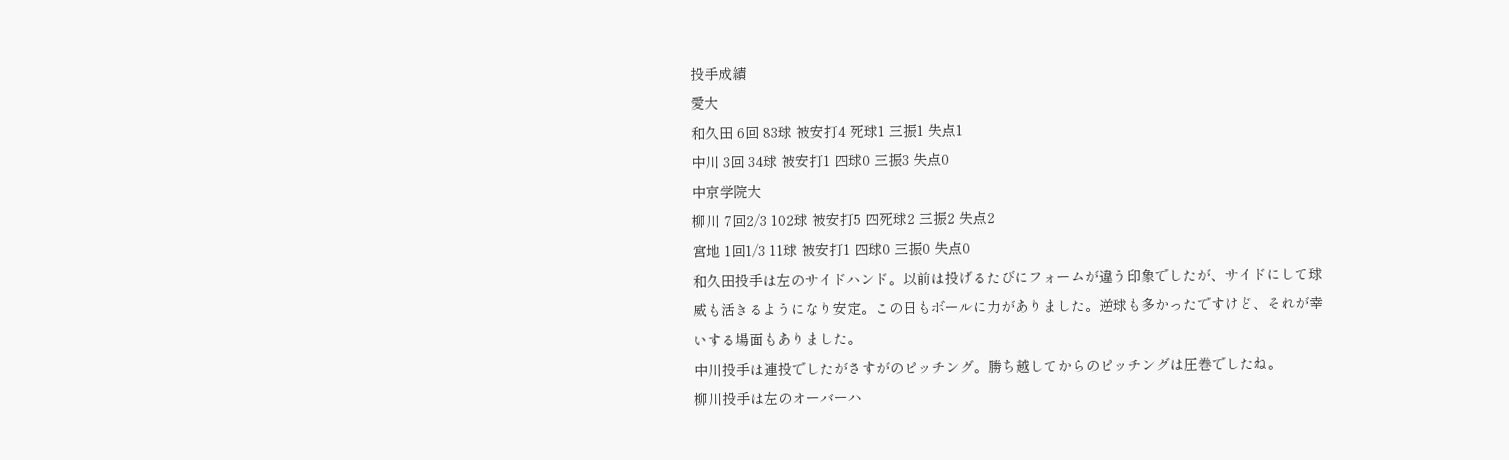投手成績
愛大
和久田 6回 83球 被安打4 死球1 三振1 失点1
中川 3回 34球 被安打1 四球0 三振3 失点0
中京学院大
柳川 7回2/3 102球 被安打5 四死球2 三振2 失点2
宮地 1回1/3 11球 被安打1 四球0 三振0 失点0
和久田投手は左のサイドハンド。以前は投げるたびにフォームが違う印象でしたが、サイドにして球威も活きるようになり安定。この日もボールに力がありました。逆球も多かったですけど、それが幸いする場面もありました。
中川投手は連投でしたがさすがのピッチング。勝ち越してからのピッチングは圧巻でしたね。
柳川投手は左のオーバーハ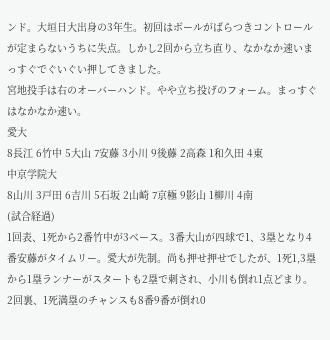ンド。大垣日大出身の3年生。初回はボールがばらつきコントロールが定まらないうちに失点。しかし2回から立ち直り、なかなか速いまっすぐでぐいぐい押してきました。
宮地投手は右のオーバーハンド。やや立ち投げのフォーム。まっすぐはなかなか速い。
愛大
8長江 6竹中 5大山 7安藤 3小川 9後藤 2高森 1和久田 4東
中京学院大
8山川 3戸田 6吉川 5石坂 2山崎 7京極 9影山 1柳川 4南
(試合経過)
1回表、1死から2番竹中が3ベース。3番大山が四球で1、3塁となり4番安藤がタイムリー。愛大が先制。尚も押せ押せでしたが、1死1,3塁から1塁ランナーがスタートも2塁で刺され、小川も倒れ1点どまり。
2回裏、1死満塁のチャンスも8番9番が倒れ0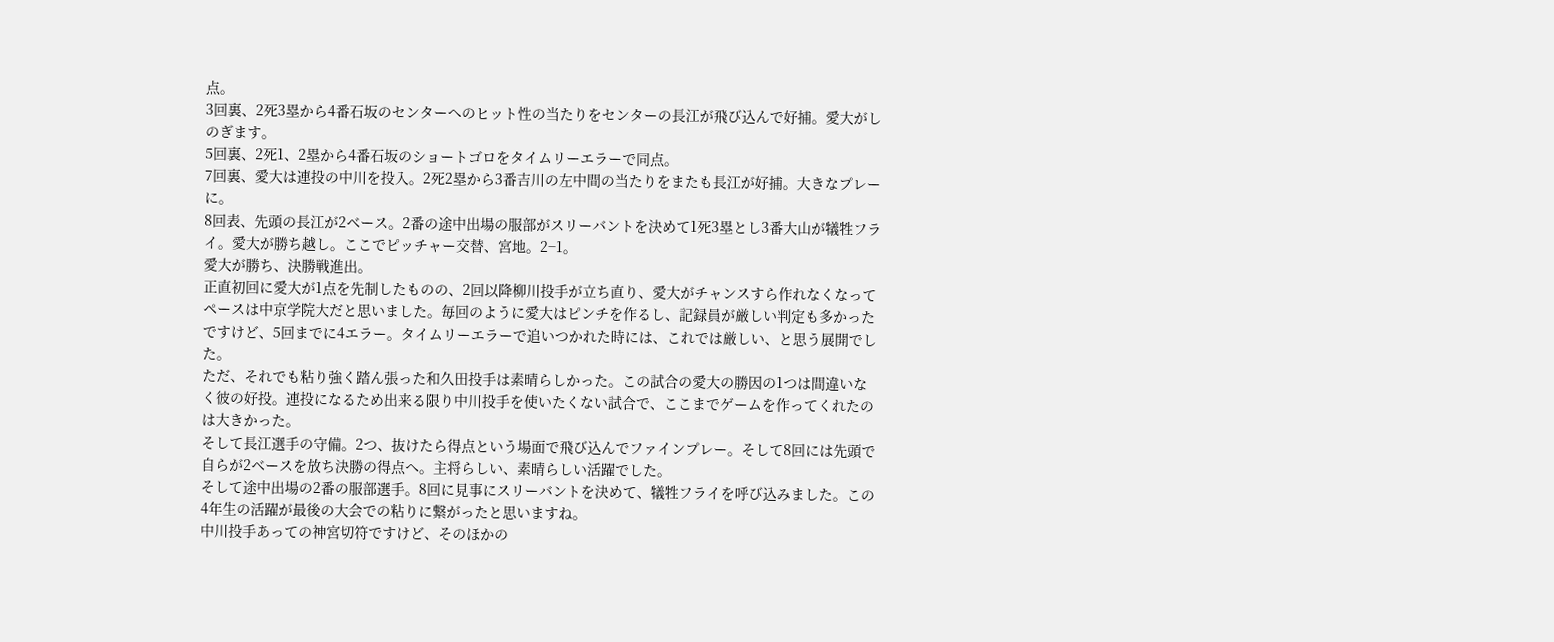点。
3回裏、2死3塁から4番石坂のセンターへのヒット性の当たりをセンターの長江が飛び込んで好捕。愛大がしのぎます。
5回裏、2死1、2塁から4番石坂のショートゴロをタイムリーエラーで同点。
7回裏、愛大は連投の中川を投入。2死2塁から3番吉川の左中間の当たりをまたも長江が好捕。大きなプレーに。
8回表、先頭の長江が2ベース。2番の途中出場の服部がスリーバントを決めて1死3塁とし3番大山が犠牲フライ。愛大が勝ち越し。ここでピッチャー交替、宮地。2−1。
愛大が勝ち、決勝戦進出。
正直初回に愛大が1点を先制したものの、2回以降柳川投手が立ち直り、愛大がチャンスすら作れなくなってペースは中京学院大だと思いました。毎回のように愛大はピンチを作るし、記録員が厳しい判定も多かったですけど、5回までに4エラー。タイムリーエラーで追いつかれた時には、これでは厳しい、と思う展開でした。
ただ、それでも粘り強く踏ん張った和久田投手は素晴らしかった。この試合の愛大の勝因の1つは間違いなく彼の好投。連投になるため出来る限り中川投手を使いたくない試合で、ここまでゲームを作ってくれたのは大きかった。
そして長江選手の守備。2つ、抜けたら得点という場面で飛び込んでファインプレー。そして8回には先頭で自らが2ベースを放ち決勝の得点へ。主将らしい、素晴らしい活躍でした。
そして途中出場の2番の服部選手。8回に見事にスリーバントを決めて、犠牲フライを呼び込みました。この4年生の活躍が最後の大会での粘りに繋がったと思いますね。
中川投手あっての神宮切符ですけど、そのほかの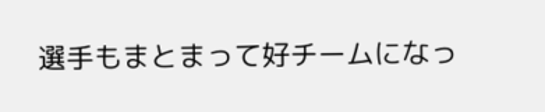選手もまとまって好チームになっ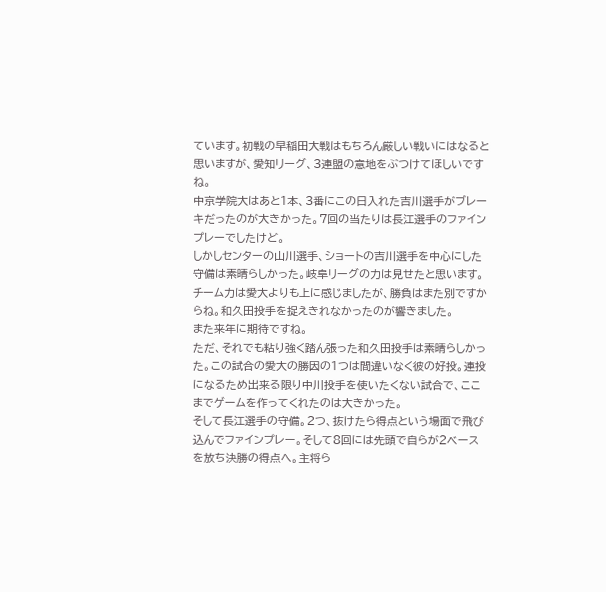ています。初戦の早稲田大戦はもちろん厳しい戦いにはなると思いますが、愛知リーグ、3連盟の意地をぶつけてほしいですね。
中京学院大はあと1本、3番にこの日入れた吉川選手がブレーキだったのが大きかった。7回の当たりは長江選手のファインプレーでしたけど。
しかしセンターの山川選手、ショートの吉川選手を中心にした守備は素晴らしかった。岐阜リーグの力は見せたと思います。
チーム力は愛大よりも上に感じましたが、勝負はまた別ですからね。和久田投手を捉えきれなかったのが響きました。
また来年に期待ですね。
ただ、それでも粘り強く踏ん張った和久田投手は素晴らしかった。この試合の愛大の勝因の1つは間違いなく彼の好投。連投になるため出来る限り中川投手を使いたくない試合で、ここまでゲームを作ってくれたのは大きかった。
そして長江選手の守備。2つ、抜けたら得点という場面で飛び込んでファインプレー。そして8回には先頭で自らが2ベースを放ち決勝の得点へ。主将ら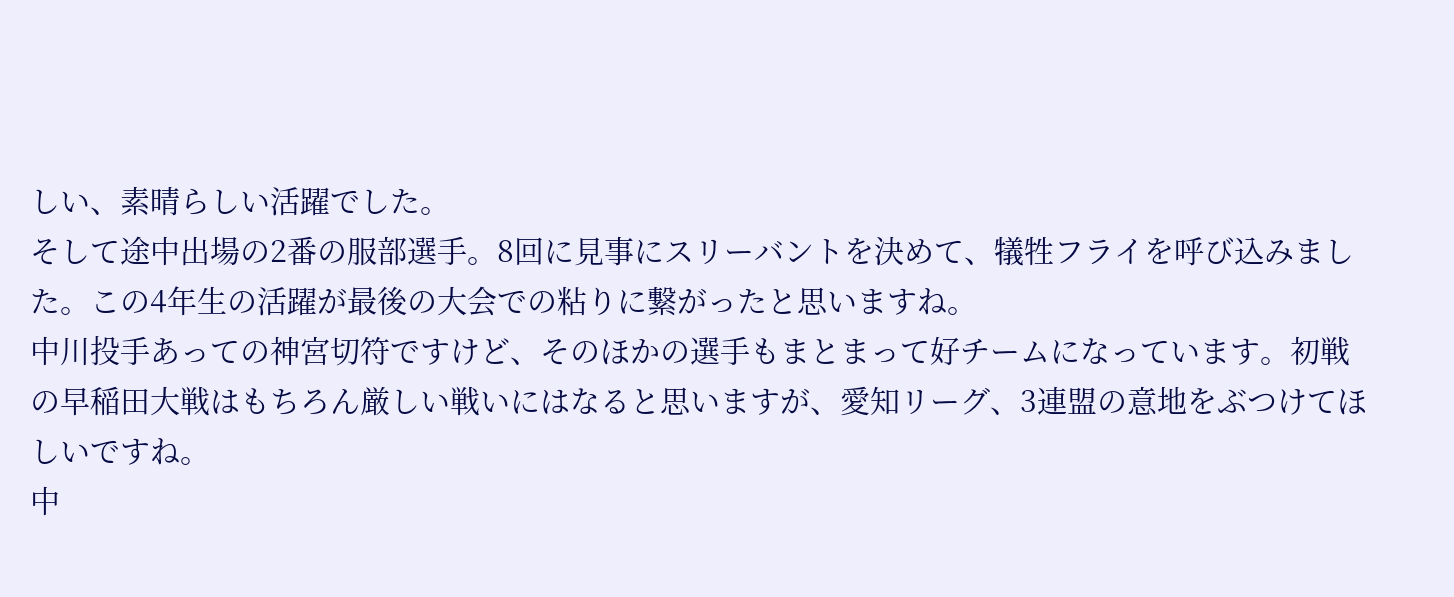しい、素晴らしい活躍でした。
そして途中出場の2番の服部選手。8回に見事にスリーバントを決めて、犠牲フライを呼び込みました。この4年生の活躍が最後の大会での粘りに繋がったと思いますね。
中川投手あっての神宮切符ですけど、そのほかの選手もまとまって好チームになっています。初戦の早稲田大戦はもちろん厳しい戦いにはなると思いますが、愛知リーグ、3連盟の意地をぶつけてほしいですね。
中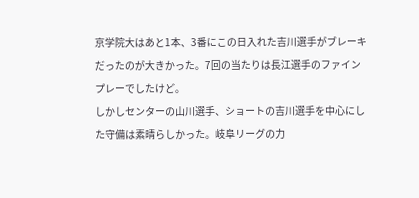京学院大はあと1本、3番にこの日入れた吉川選手がブレーキだったのが大きかった。7回の当たりは長江選手のファインプレーでしたけど。
しかしセンターの山川選手、ショートの吉川選手を中心にした守備は素晴らしかった。岐阜リーグの力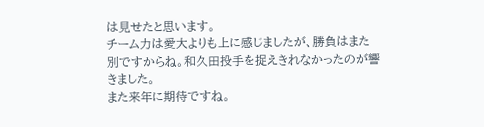は見せたと思います。
チーム力は愛大よりも上に感じましたが、勝負はまた別ですからね。和久田投手を捉えきれなかったのが響きました。
また来年に期待ですね。